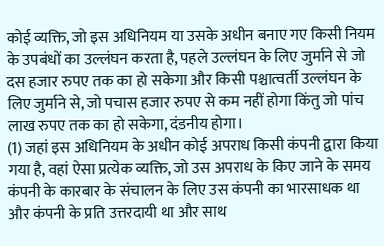कोई व्यक्ति, जो इस अधिनियम या उसके अधीन बनाए गए किसी नियम के उपबंधों का उल्लंघन करता है, पहले उल्लंघन के लिए जुर्माने से जो दस हजार रुपए तक का हो सकेगा और किसी पश्चात्वर्ती उल्लंघन के लिए जुर्माने से, जो पचास हजार रुपए से कम नहीं होगा किंतु जो पांच लाख रुपए तक का हो सकेगा, दंडनीय होगा।
(1) जहां इस अधिनियम के अधीन कोई अपराध किसी कंपनी द्वारा किया गया है, वहां ऐसा प्रत्येक व्यक्ति, जो उस अपराध के किए जाने के समय कंपनी के कारबार के संचालन के लिए उस कंपनी का भारसाधक था और कंपनी के प्रति उत्तरदायी था और साथ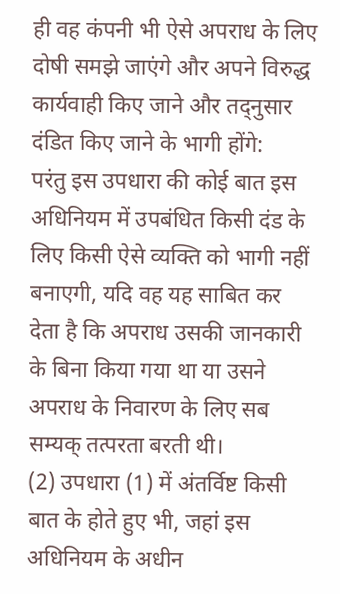ही वह कंपनी भी ऐसे अपराध के लिए दोषी समझे जाएंगे और अपने विरुद्ध कार्यवाही किए जाने और तद्नुसार दंडित किए जाने के भागी होंगे:
परंतु इस उपधारा की कोई बात इस अधिनियम में उपबंधित किसी दंड के लिए किसी ऐसे व्यक्ति को भागी नहीं बनाएगी, यदि वह यह साबित कर देता है कि अपराध उसकी जानकारी के बिना किया गया था या उसने अपराध के निवारण के लिए सब सम्यक् तत्परता बरती थी।
(2) उपधारा (1) में अंतर्विष्ट किसी बात के होते हुए भी, जहां इस अधिनियम के अधीन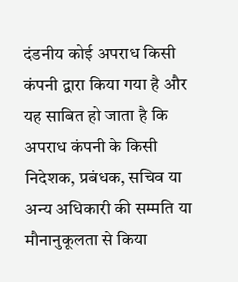दंडनीय कोई अपराध किसी कंपनी द्वारा किया गया है और यह साबित हो जाता है कि अपराध कंपनी के किसी निदेशक, प्रबंधक, सचिव या अन्य अधिकारी की सम्मति या मौनानुकूलता से किया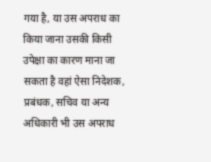गया है, या उस अपराध का किया जाना उसकी किसी उपेक्षा का कारण माना जा सकता है वहां ऐसा निदेशक, प्रबंधक, सचिव या अन्य अधिकारी भी उस अपराध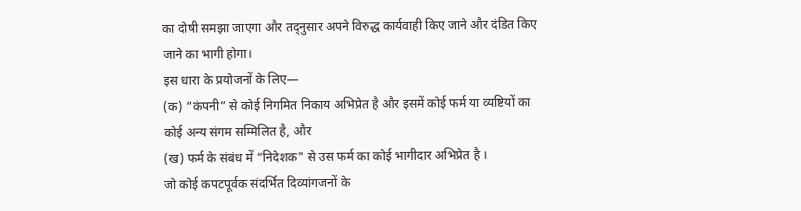का दोषी समझा जाएगा और तद्नुसार अपने विरुद्ध कार्यवाही किए जाने और दंडित किए जाने का भागी होगा।
इस धारा के प्रयोजनों के लिए—
(क) “कंपनी” से कोई निगमित निकाय अभिप्रेत है और इसमें कोई फर्म या व्यष्टियों का कोई अन्य संगम सम्मिलित है, और
(ख) फर्म के संबंध में “निदेशक" से उस फर्म का कोई भागीदार अभिप्रेत है ।
जो कोई कपटपूर्वक संदर्भित दिव्यांगजनों के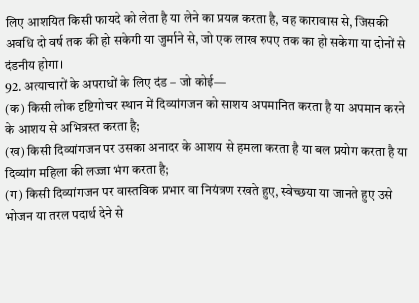लिए आशयित किसी फायदे को लेता है या लेने का प्रयत्न करता है, वह कारावास से, जिसकी अवधि दो वर्ष तक की हो सकेगी या जुर्माने से, जो एक लाख रुपए तक का हो सकेगा या दोनों से दंडनीय होगा।
92. अत्याचारों के अपराधों के लिए दंड – जो कोई—
(क) किसी लोक दृष्टिगोचर स्थान में दिव्यांगजन को साशय अपमानित करता है या अपमान करने के आशय से अभित्रस्त करता है;
(ख) किसी दिव्यांगजन पर उसका अनादर के आशय से हमला करता है या बल प्रयोग करता है या दिव्यांग महिला की लज्जा भंग करता है;
(ग) किसी दिव्यांगजन पर वास्तविक प्रभार वा नियंत्रण रखते हुए, स्वेच्छया या जानते हुए उसे भोजन या तरल पदार्थ देने से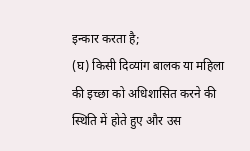इन्कार करता है;
(घ) किसी दिव्यांग बालक या महिला की इच्छा को अधिशासित करने की स्थिति में होते हुए और उस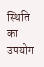स्थिति का उपयोग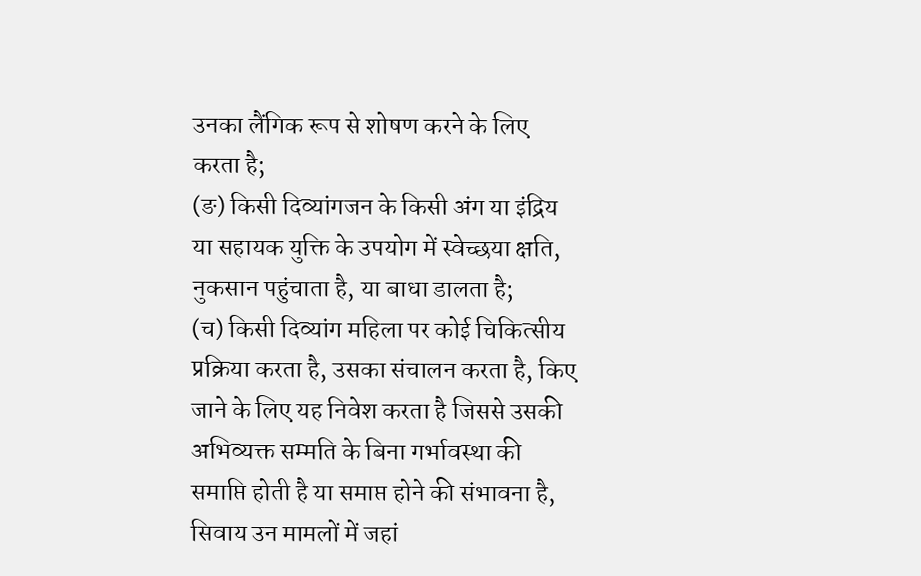उनका लैंगिक रूप से शोषण करने के लिए करता है;
(ङ) किसी दिव्यांगजन के किसी अंग या इंद्रिय या सहायक युक्ति के उपयोग में स्वेच्छया क्षति, नुकसान पहुंचाता है, या बाधा डालता है;
(च) किसी दिव्यांग महिला पर कोई चिकित्सीय प्रक्रिया करता है, उसका संचालन करता है, किए जाने के लिए यह निवेश करता है जिससे उसकी अभिव्यक्त सम्मति के बिना गर्भावस्था की समाप्ति होती है या समाप्त होने की संभावना है, सिवाय उन मामलों में जहां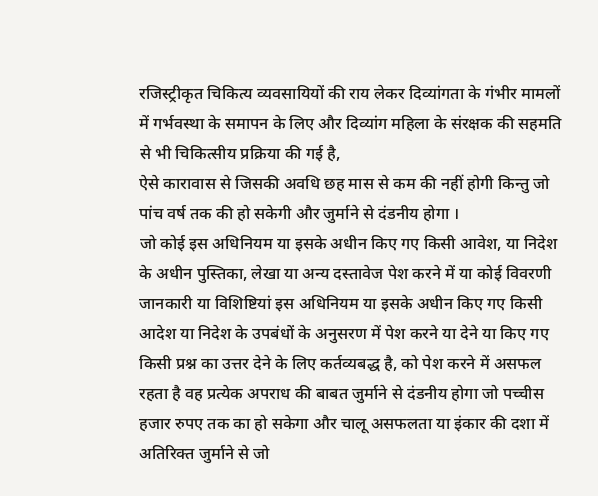रजिस्ट्रीकृत चिकित्य व्यवसायियों की राय लेकर दिव्यांगता के गंभीर मामलों में गर्भवस्था के समापन के लिए और दिव्यांग महिला के संरक्षक की सहमति से भी चिकित्सीय प्रक्रिया की गई है,
ऐसे कारावास से जिसकी अवधि छह मास से कम की नहीं होगी किन्तु जो पांच वर्ष तक की हो सकेगी और जुर्माने से दंडनीय होगा ।
जो कोई इस अधिनियम या इसके अधीन किए गए किसी आवेश, या निदेश के अधीन पुस्तिका, लेखा या अन्य दस्तावेज पेश करने में या कोई विवरणी जानकारी या विशिष्टियां इस अधिनियम या इसके अधीन किए गए किसी आदेश या निदेश के उपबंधों के अनुसरण में पेश करने या देने या किए गए किसी प्रश्न का उत्तर देने के लिए कर्तव्यबद्ध है, को पेश करने में असफल रहता है वह प्रत्येक अपराध की बाबत जुर्माने से दंडनीय होगा जो पच्चीस हजार रुपए तक का हो सकेगा और चालू असफलता या इंकार की दशा में अतिरिक्त जुर्माने से जो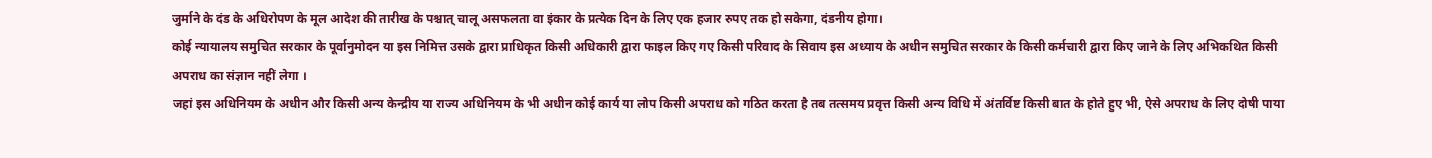जुर्माने के दंड के अधिरोपण के मूल आदेश की तारीख के पश्चात् चालू असफलता वा इंकार के प्रत्येक दिन के लिए एक हजार रुपए तक हो सकेगा, दंडनीय होगा।
कोई न्यायालय समुचित सरकार के पूर्वानुमोदन या इस निमित्त उसके द्वारा प्राधिकृत किसी अधिकारी द्वारा फाइल किए गए किसी परिवाद के सिवाय इस अध्याय के अधीन समुचित सरकार के किसी कर्मचारी द्वारा किए जाने के लिए अभिकथित किसी अपराध का संज्ञान नहीं लेगा ।
जहां इस अधिनियम के अधीन और किसी अन्य केन्द्रीय या राज्य अधिनियम के भी अधीन कोई कार्य या लोप किसी अपराध को गठित करता है तब तत्समय प्रवृत्त किसी अन्य विधि में अंतर्विष्ट किसी बात के होते हुए भी, ऐसे अपराध के लिए दोषी पाया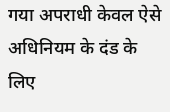गया अपराधी केवल ऐसे अधिनियम के दंड के लिए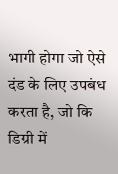भागी होगा जो ऐसे दंड के लिए उपबंध करता है, जो कि डिग्री में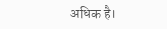अधिक है।